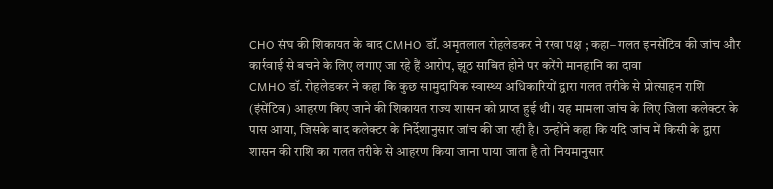CHO संघ की शिकायत के बाद CMHO डॉ. अमृतलाल रोहलेडकर ने रखा पक्ष ; कहा– गलत इनसेंटिव की जांच और कार्रवाई से बचने के लिए लगाए जा रहे हैं आरोप, झूठ साबित होने पर करेंगे मानहानि का दावा
CMHO डॉ. रोहलेडकर ने कहा कि कुछ सामुदायिक स्वास्थ्य अधिकारियों द्वारा गलत तरीके से प्रोत्साहन राशि (इंसेंटिव) आहरण किए जाने की शिकायत राज्य शासन को प्राप्त हुई थी। यह मामला जांच के लिए जिला कलेक्टर के पास आया, जिसके बाद कलेक्टर के निर्देशानुसार जांच की जा रही है। उन्होंने कहा कि यदि जांच में किसी के द्वारा शासन की राशि का गलत तरीके से आहरण किया जाना पाया जाता है तो नियमानुसार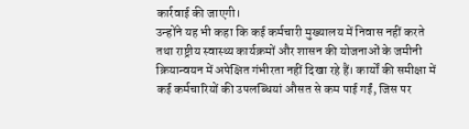कार्रवाई की जाएगी।
उन्होंने यह भी कहा कि कई कर्मचारी मुख्यालय में निवास नहीं करते तथा राष्ट्रीय स्वास्थ्य कार्यक्रमों और शासन की योजनाओं के जमीनी क्रियान्वयन में अपेक्षित गंभीरता नहीं दिखा रहे हैं। कार्यों की समीक्षा में कई कर्मचारियों की उपलब्धियां औसत से कम पाई गईं, जिस पर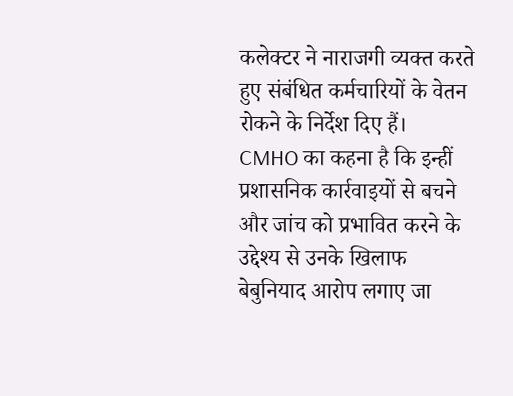कलेक्टर ने नाराजगी व्यक्त करते हुए संबंधित कर्मचारियों के वेतन रोकने के निर्देश दिए हैं।
CMHO का कहना है कि इन्हीं प्रशासनिक कार्रवाइयों से बचने और जांच को प्रभावित करने के उद्देश्य से उनके खिलाफ बेबुनियाद आरोप लगाए जा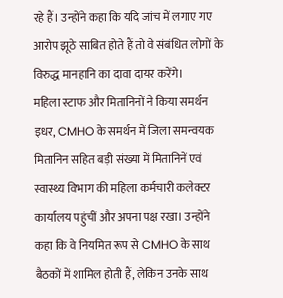रहे हैं। उन्होंने कहा कि यदि जांच में लगाए गए आरोप झूठे साबित होते हैं तो वे संबंधित लोगों के विरुद्ध मानहानि का दावा दायर करेंगे।
महिला स्टाफ और मितानिनों ने किया समर्थन
इधर, CMHO के समर्थन में जिला समन्वयक मितानिन सहित बड़ी संख्या में मितानिनें एवं स्वास्थ्य विभाग की महिला कर्मचारी कलेक्टर कार्यालय पहुंचीं और अपना पक्ष रखा। उन्होंने कहा कि वे नियमित रूप से CMHO के साथ बैठकों में शामिल होती हैं, लेकिन उनके साथ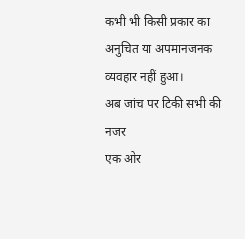कभी भी किसी प्रकार का अनुचित या अपमानजनक व्यवहार नहीं हुआ।
अब जांच पर टिकी सभी की नजर
एक ओर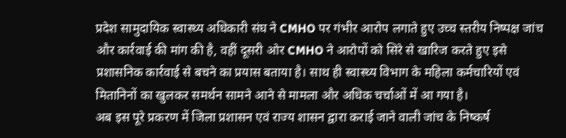प्रदेश सामुदायिक स्वास्थ्य अधिकारी संघ ने CMHO पर गंभीर आरोप लगाते हुए उच्च स्तरीय निष्पक्ष जांच और कार्रवाई की मांग की है, वहीं दूसरी ओर CMHO ने आरोपों को सिरे से खारिज करते हुए इसे प्रशासनिक कार्रवाई से बचने का प्रयास बताया है। साथ ही स्वास्थ्य विभाग के महिला कर्मचारियों एवं मितानिनों का खुलकर समर्थन सामने आने से मामला और अधिक चर्चाओं में आ गया है।
अब इस पूरे प्रकरण में जिला प्रशासन एवं राज्य शासन द्वारा कराई जाने वाली जांच के निष्कर्ष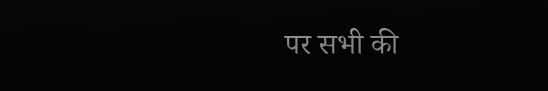पर सभी की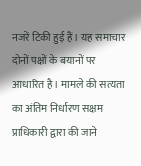नजरें टिकी हुई हैं। यह समाचार दोनों पक्षों के बयानों पर आधारित है। मामले की सत्यता का अंतिम निर्धारण सक्षम प्राधिकारी द्वारा की जाने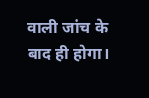वाली जांच के बाद ही होगा।